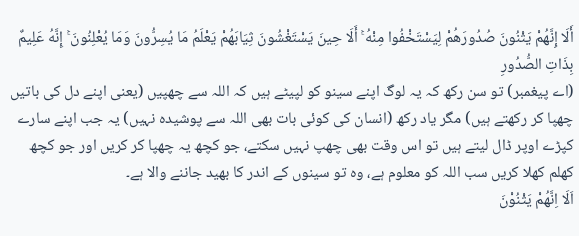أَلَا إِنَّهُمْ يَثْنُونَ صُدُورَهُمْ لِيَسْتَخْفُوا مِنْهُ ۚ أَلَا حِينَ يَسْتَغْشُونَ ثِيَابَهُمْ يَعْلَمُ مَا يُسِرُّونَ وَمَا يُعْلِنُونَ ۚ إِنَّهُ عَلِيمٌ بِذَاتِ الصُّدُورِ
(اے پیغمبر) تو سن رکھ کہ یہ لوگ اپنے سینو کو لپیٹے ہیں کہ اللہ سے چھپیں (یعنی اپنے دل کی باتیں چھپا کر رکھتے ہیں) مگر یاد رکھ (انسان کی کوئی بات بھی اللہ سے پوشیدہ نہیں) یہ جب اپنے سارے کپڑے اوپر ڈال لیتے ہیں تو اس وقت بھی چھپ نہیں سکتے، جو کچھ یہ چھپا کر کریں اور جو کچھ کھلم کھلا کریں سب اللہ کو معلوم ہے، وہ تو سینوں کے اندر کا بھید جاننے والا ہے۔
اَلَا اِنَّهُمْ يَثْنُوْنَ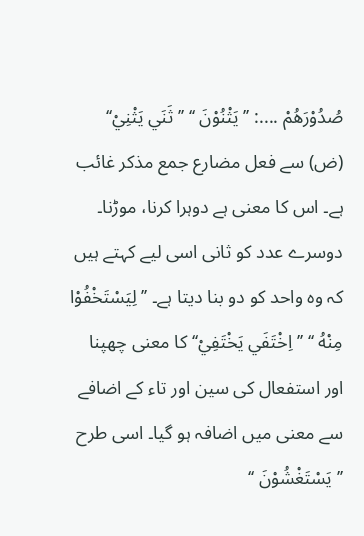صُدُوْرَهُمْ ....: ’’يَثْنُوْنَ ‘‘ ’’ثَنَي يَثْنِيْ‘‘ (ض) سے فعل مضارع جمع مذکر غائب ہے۔ اس کا معنی ہے دوہرا کرنا، موڑنا۔ دوسرے عدد کو ثانی اسی لیے کہتے ہیں کہ وہ واحد کو دو بنا دیتا ہے۔ ’’ لِيَسْتَخْفُوْا مِنْهُ ‘‘ ’’اِخْتَفَي يَخْتَفِيْ‘‘ کا معنی چھپنا اور استفعال کی سین اور تاء کے اضافے سے معنی میں اضافہ ہو گیا۔ اسی طرح ’’يَسْتَغْشُوْنَ ‘‘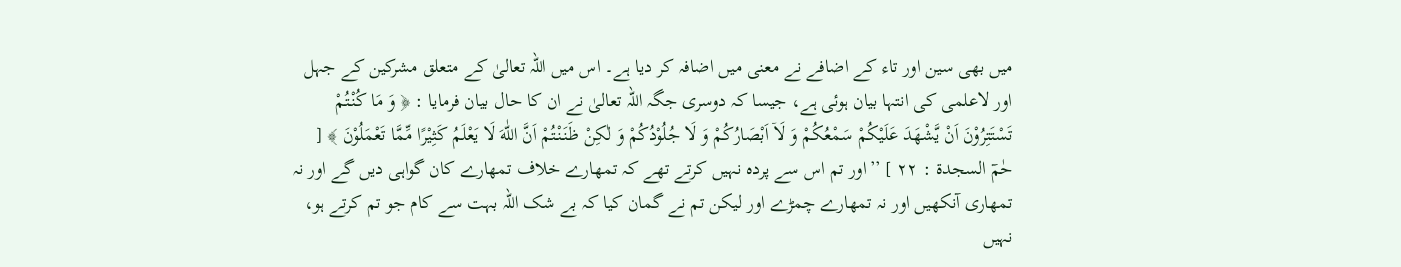میں بھی سین اور تاء کے اضافے نے معنی میں اضافہ کر دیا ہے۔ اس میں اللہ تعالیٰ کے متعلق مشرکین کے جہل اور لاعلمی کی انتہا بیان ہوئی ہے، جیسا کہ دوسری جگہ اللہ تعالیٰ نے ان کا حال بیان فرمایا : ﴿ وَ مَا كُنْتُمْ تَسْتَتِرُوْنَ اَنْ يَّشْهَدَ عَلَيْكُمْ سَمْعُكُمْ وَ لَاۤ اَبْصَارُكُمْ وَ لَا جُلُوْدُكُمْ وَ لٰكِنْ ظَنَنْتُمْ اَنَّ اللّٰهَ لَا يَعْلَمُ كَثِيْرًا مِّمَّا تَعْمَلُوْنَ ﴾ [ حٰمٓ السجدۃ : ۲۲ ] ’’اور تم اس سے پردہ نہیں کرتے تھے کہ تمھارے خلاف تمھارے کان گواہی دیں گے اور نہ تمھاری آنکھیں اور نہ تمھارے چمڑے اور لیکن تم نے گمان کیا کہ بے شک اللہ بہت سے کام جو تم کرتے ہو، نہیں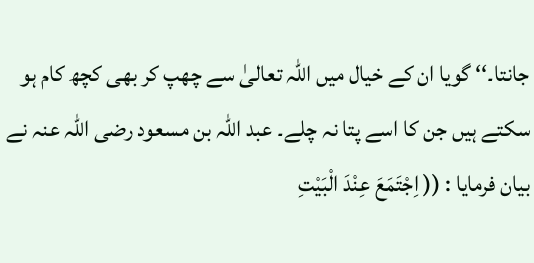جانتا۔‘‘ گویا ان کے خیال میں اللہ تعالیٰ سے چھپ کر بھی کچھ کام ہو سکتے ہیں جن کا اسے پتا نہ چلے۔ عبد اللہ بن مسعود رضی اللہ عنہ نے بیان فرمایا : (( اِجْتَمَعَ عِنْدَ الْبَيْتِ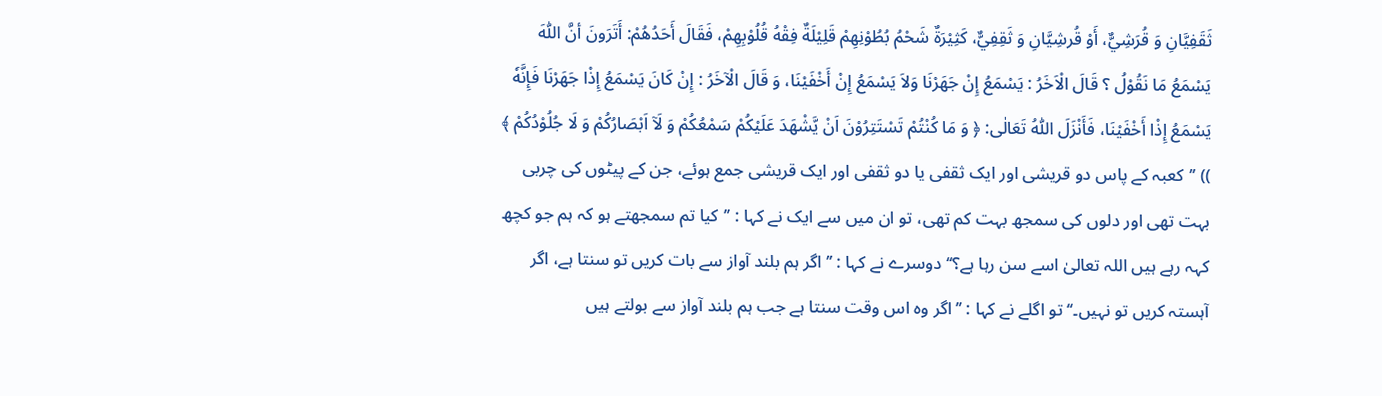ثَقَفِيَّانِ وَ قُرَشِيٌّ، أَوْ قُرشِيَّانِ وَ ثَقِفِيٌّ، كَثِيْرَةٌ شَحْمُ بُطُوْنِهِمْ قَلِيْلَةٌ فِقْهُ قُلُوْبِهِمْ، فَقَالَ أَحَدُهُمْ: أَتَرَونَ أنَّ اللّٰهَ يَسْمَعُ مَا نَقُوْلُ ؟ قَالَ الْاَخَرُ : يَسْمَعُ إِنْ جَهَرْنَا وَلاَ يَسْمَعُ إِنْ أَخْفَيْنَا، وَ قَالَ الْآخَرُ : إِنْ كَانَ يَسْمَعُ إِذْا جَهَرْنَا فَإِنَّهٗ يَسْمَعُ إِذْا أَخْفَيْنَا، فَأَنْزَلَ اللّٰهُ تَعَالٰی: ﴿ وَ مَا كُنْتُمْ تَسْتَتِرُوْنَ اَنْ يَّشْهَدَ عَلَيْكُمْ سَمْعُكُمْ وَ لَاۤ اَبْصَارُكُمْ وَ لَا جُلُوْدُكُمْ ﴾ )) ’’کعبہ کے پاس دو قریشی اور ایک ثقفی یا دو ثقفی اور ایک قریشی جمع ہوئے، جن کے پیٹوں کی چربی بہت تھی اور دلوں کی سمجھ بہت کم تھی، تو ان میں سے ایک نے کہا : ’’کیا تم سمجھتے ہو کہ ہم جو کچھ کہہ رہے ہیں اللہ تعالیٰ اسے سن رہا ہے؟‘‘ دوسرے نے کہا : ’’اگر ہم بلند آواز سے بات کریں تو سنتا ہے، اگر آہستہ کریں تو نہیں۔‘‘ تو اگلے نے کہا : ’’اگر وہ اس وقت سنتا ہے جب ہم بلند آواز سے بولتے ہیں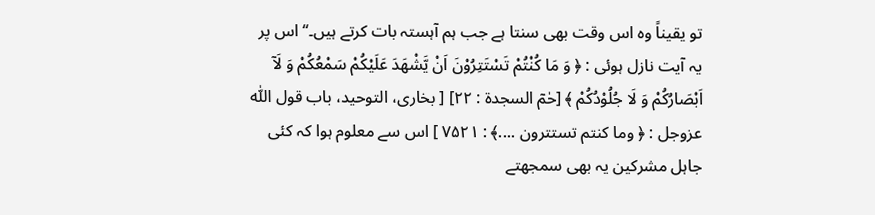تو یقیناً وہ اس وقت بھی سنتا ہے جب ہم آہستہ بات کرتے ہیں۔‘‘ اس پر یہ آیت نازل ہوئی : ﴿ وَ مَا كُنْتُمْ تَسْتَتِرُوْنَ اَنْ يَّشْهَدَ عَلَيْكُمْ سَمْعُكُمْ وَ لَاۤ اَبْصَارُكُمْ وَ لَا جُلُوْدُكُمْ ﴾ [حٰمٓ السجدۃ : ۲۲] [ بخاری، التوحید، باب قول اللّٰہ عزوجل : ﴿ وما کنتم تستترون ....﴾ : ۷۵۲۱ ] اس سے معلوم ہوا کہ کئی جاہل مشرکین یہ بھی سمجھتے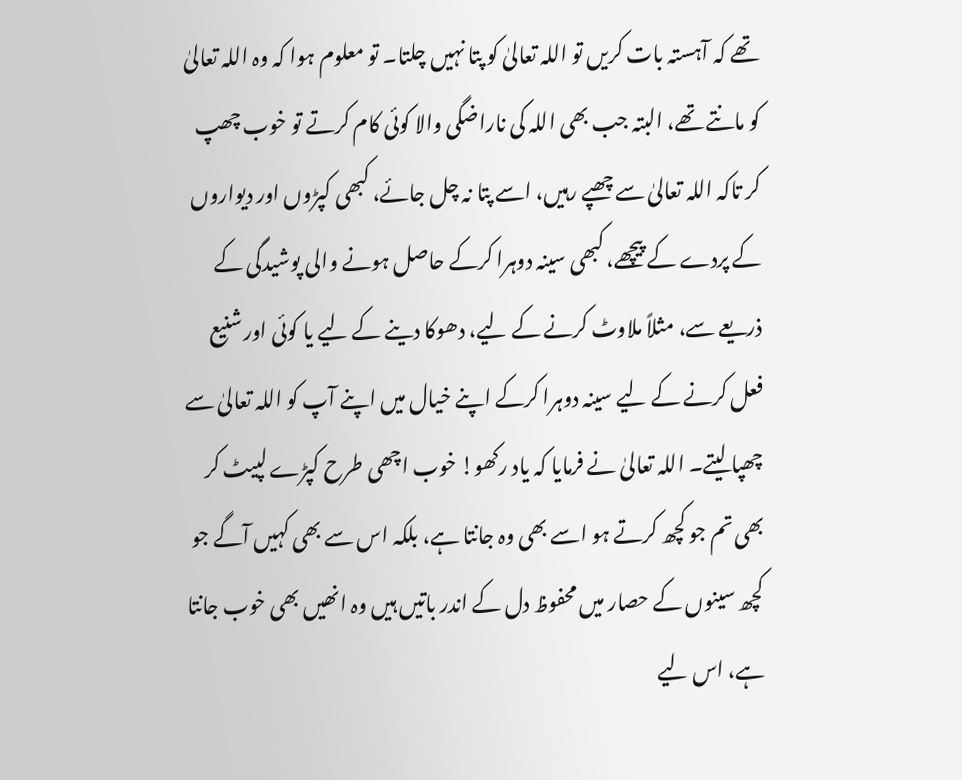تھے کہ آہستہ بات کریں تو اللہ تعالیٰ کو پتا نہیں چلتا۔ تو معلوم ہوا کہ وہ اللہ تعالیٰ کو مانتے تھے، البتہ جب بھی اللہ کی ناراضگی والا کوئی کام کرتے تو خوب چھپ کر تاکہ اللہ تعالیٰ سے چھپے رہیں، اسے پتا نہ چل جائے، کبھی کپڑوں اور دیواروں کے پردے کے پیچھے، کبھی سینہ دوہرا کرکے حاصل ہونے والی پوشیدگی کے ذریعے سے، مثلاً ملاوٹ کرنے کے لیے، دھوکا دینے کے لیے یا کوئی اور شنیع فعل کرنے کے لیے سینہ دوہرا کرکے اپنے خیال میں اپنے آپ کو اللہ تعالیٰ سے چھپا لیتے۔ اللہ تعالیٰ نے فرمایا کہ یاد رکھو! خوب اچھی طرح کپڑے لپیٹ کر بھی تم جو کچھ کرتے ہو اسے بھی وہ جانتا ہے، بلکہ اس سے بھی کہیں آگے جو کچھ سینوں کے حصار میں محفوظ دل کے اندر باتیں ہیں وہ انھیں بھی خوب جانتا ہے، اس لیے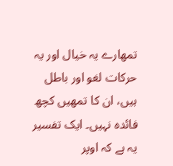تمھارے یہ خیال اور یہ حرکات لغو اور باطل ہیں، ان کا تمھیں کچھ فائدہ نہیں۔ ایک تفسیر یہ ہے کہ اوپر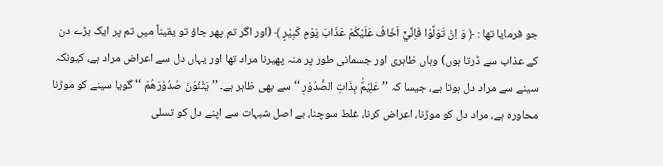جو فرمایا تھا : ﴿ وَ اِنْ تَوَلَّوْا فَاِنِّيْۤ اَخَافُ عَلَيْكُمْ عَذَابَ يَوْمٍ كَبِيْرٍ ﴾ (اور اگر تم پھر جاؤ تو یقیناً میں تم پر ایک بڑے دن کے عذاب سے ڈرتا ہوں) وہاں ظاہری اور جسمانی طور پر منہ پھیرنا مراد تھا اور یہاں دل سے اعراض مراد ہے، کیونکہ سینے سے مراد دل ہوتا ہے، جیسا کہ ’’ عَلِيْمٌۢ بِذَاتِ الصُّدُوْرِ ‘‘ سے بھی ظاہر ہے۔ ’’ يَثْنُوْنَ صُدُوْرَهُمْ ‘‘ گویا سینے کو موڑنا محاورہ ہے، مراد دل کو موڑنا، اعراض کرنا، غلط سوچنا، بے اصل شبہات سے اپنے دل کو تسلی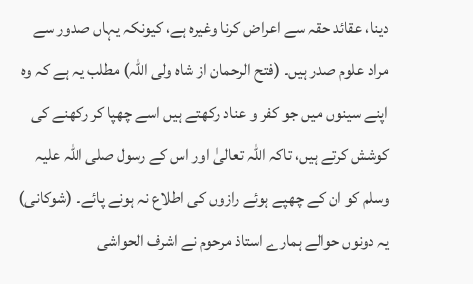دینا، عقائد حقہ سے اعراض کرنا وغیرہ ہے، کیونکہ یہاں صدور سے مراد علوم صدر ہیں۔ (فتح الرحمان از شاہ ولی اللہ) مطلب یہ ہے کہ وہ اپنے سینوں میں جو کفر و عناد رکھتے ہیں اسے چھپا کر رکھنے کی کوشش کرتے ہیں، تاکہ اللہ تعالیٰ اور اس کے رسول صلی اللہ علیہ وسلم کو ان کے چھپے ہوئے رازوں کی اطلاع نہ ہونے پائے۔ (شوکانی) یہ دونوں حوالے ہمارے استاذ مرحوم نے اشرف الحواشی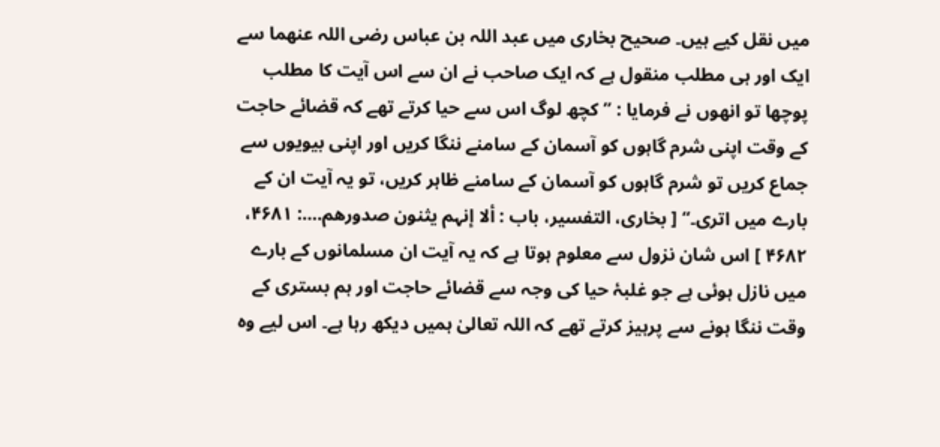میں نقل کیے ہیں۔ صحیح بخاری میں عبد اللہ بن عباس رضی اللہ عنھما سے ایک اور ہی مطلب منقول ہے کہ ایک صاحب نے ان سے اس آیت کا مطلب پوچھا تو انھوں نے فرمایا : ’’کچھ لوگ اس سے حیا کرتے تھے کہ قضائے حاجت کے وقت اپنی شرم گاہوں کو آسمان کے سامنے ننگا کریں اور اپنی بیویوں سے جماع کریں تو شرم گاہوں کو آسمان کے سامنے ظاہر کریں، تو یہ آیت ان کے بارے میں اتری۔‘‘ [ بخاری، التفسیر، باب : ألا إنہم یثنون صدورھم....: ۴۶۸۱، ۴۶۸۲ ] اس شان نزول سے معلوم ہوتا ہے کہ یہ آیت ان مسلمانوں کے بارے میں نازل ہوئی ہے جو غلبۂ حیا کی وجہ سے قضائے حاجت اور ہم بستری کے وقت ننگا ہونے سے پرہیز کرتے تھے کہ اللہ تعالیٰ ہمیں دیکھ رہا ہے۔ اس لیے وہ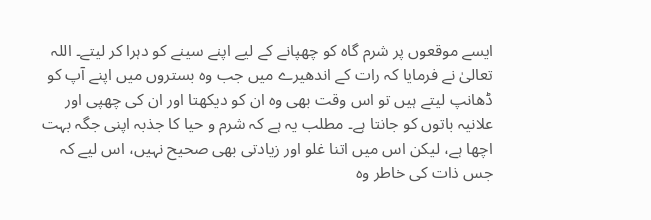ایسے موقعوں پر شرم گاہ کو چھپانے کے لیے اپنے سینے کو دہرا کر لیتے۔ اللہ تعالیٰ نے فرمایا کہ رات کے اندھیرے میں جب وہ بستروں میں اپنے آپ کو ڈھانپ لیتے ہیں تو اس وقت بھی وہ ان کو دیکھتا اور ان کی چھپی اور علانیہ باتوں کو جانتا ہے۔ مطلب یہ ہے کہ شرم و حیا کا جذبہ اپنی جگہ بہت اچھا ہے، لیکن اس میں اتنا غلو اور زیادتی بھی صحیح نہیں، اس لیے کہ جس ذات کی خاطر وہ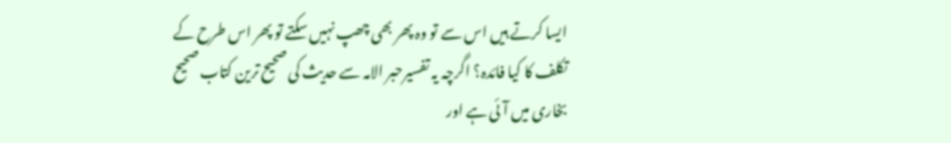ایسا کرتے ہیں اس سے تو وہ پھر بھی چھپ نہیں سکتے تو پھر اس طرح کے تکلف کا کیا فائدہ؟ اگرچہ یہ تفسیرحبر الامہ سے حدیث کی صحیح ترین کتاب صحیح بخاری میں آئی ہے اور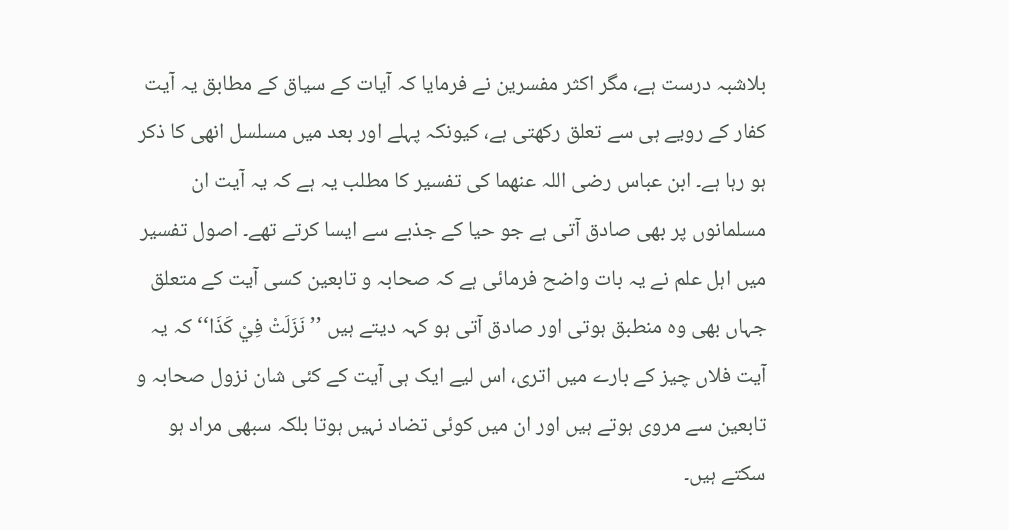بلاشبہ درست ہے، مگر اکثر مفسرین نے فرمایا کہ آیات کے سیاق کے مطابق یہ آیت کفار کے رویے ہی سے تعلق رکھتی ہے، کیونکہ پہلے اور بعد میں مسلسل انھی کا ذکر ہو رہا ہے۔ ابن عباس رضی اللہ عنھما کی تفسیر کا مطلب یہ ہے کہ یہ آیت ان مسلمانوں پر بھی صادق آتی ہے جو حیا کے جذبے سے ایسا کرتے تھے۔ اصول تفسیر میں اہل علم نے یہ بات واضح فرمائی ہے کہ صحابہ و تابعین کسی آیت کے متعلق جہاں بھی وہ منطبق ہوتی اور صادق آتی ہو کہہ دیتے ہیں ’’نَزَلَتْ فِيْ كَذَا‘‘ کہ یہ آیت فلاں چیز کے بارے میں اتری، اس لیے ایک ہی آیت کے کئی شان نزول صحابہ و تابعین سے مروی ہوتے ہیں اور ان میں کوئی تضاد نہیں ہوتا بلکہ سبھی مراد ہو سکتے ہیں۔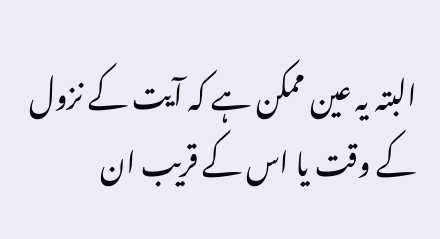البتہ یہ عین ممکن ہے کہ آیت کے نزول کے وقت یا اس کے قریب ان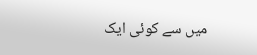میں سے کوئی ایک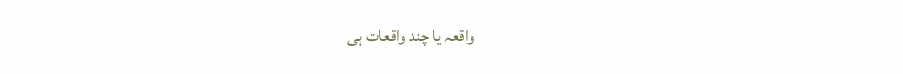واقعہ یا چند واقعات ہی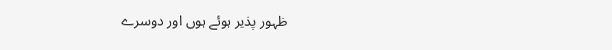ظہور پذیر ہوئے ہوں اور دوسرے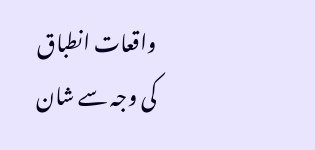واقعات انطباق کی وجہ سے شان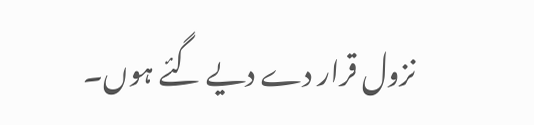نزول قرار دے دیے گئے ہوں۔